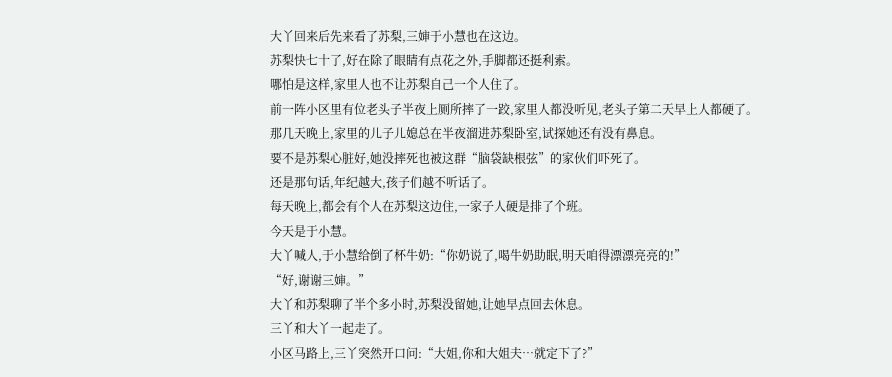大丫回来后先来看了苏梨,三婶于小慧也在这边。
苏梨快七十了,好在除了眼睛有点花之外,手脚都还挺利索。
哪怕是这样,家里人也不让苏梨自己一个人住了。
前一阵小区里有位老头子半夜上厕所摔了一跤,家里人都没听见,老头子第二天早上人都硬了。
那几天晚上,家里的儿子儿媳总在半夜溜进苏梨卧室,试探她还有没有鼻息。
要不是苏梨心脏好,她没摔死也被这群“脑袋缺根弦”的家伙们吓死了。
还是那句话,年纪越大,孩子们越不听话了。
每天晚上,都会有个人在苏梨这边住,一家子人硬是排了个班。
今天是于小慧。
大丫喊人,于小慧给倒了杯牛奶:“你奶说了,喝牛奶助眠,明天咱得漂漂亮亮的!”
“好,谢谢三婶。”
大丫和苏梨聊了半个多小时,苏梨没留她,让她早点回去休息。
三丫和大丫一起走了。
小区马路上,三丫突然开口问:“大姐,你和大姐夫…就定下了?”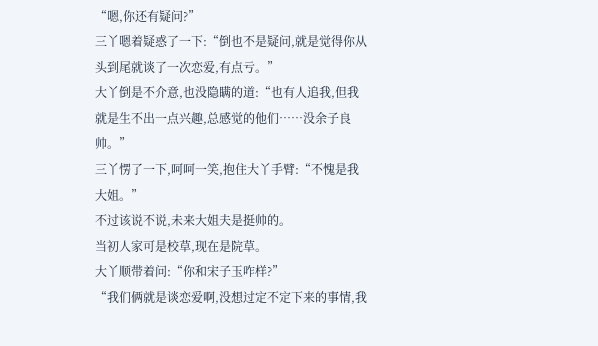“嗯,你还有疑问?”
三丫嗯着疑惑了一下:“倒也不是疑问,就是觉得你从头到尾就谈了一次恋爱,有点亏。”
大丫倒是不介意,也没隐瞒的道:“也有人追我,但我就是生不出一点兴趣,总感觉的他们……没余子良帅。”
三丫愣了一下,呵呵一笑,抱住大丫手臂:“不愧是我大姐。”
不过该说不说,未来大姐夫是挺帅的。
当初人家可是校草,现在是院草。
大丫顺带着问:“你和宋子玉咋样?”
“我们俩就是谈恋爱啊,没想过定不定下来的事情,我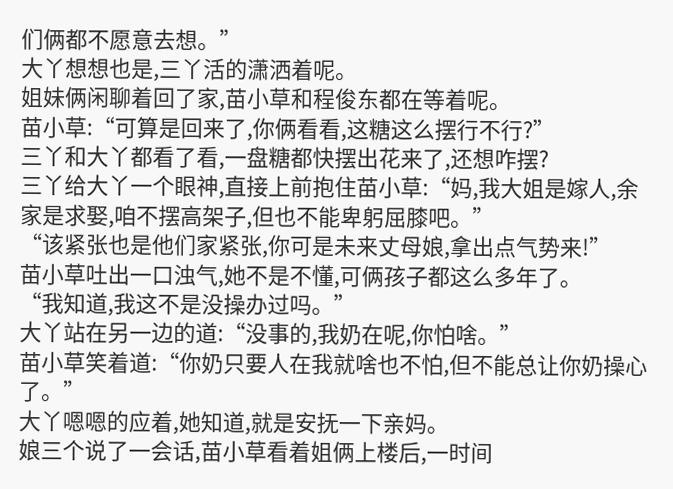们俩都不愿意去想。”
大丫想想也是,三丫活的潇洒着呢。
姐妹俩闲聊着回了家,苗小草和程俊东都在等着呢。
苗小草:“可算是回来了,你俩看看,这糖这么摆行不行?”
三丫和大丫都看了看,一盘糖都快摆出花来了,还想咋摆?
三丫给大丫一个眼神,直接上前抱住苗小草:“妈,我大姐是嫁人,余家是求娶,咱不摆高架子,但也不能卑躬屈膝吧。”
“该紧张也是他们家紧张,你可是未来丈母娘,拿出点气势来!”
苗小草吐出一口浊气,她不是不懂,可俩孩子都这么多年了。
“我知道,我这不是没操办过吗。”
大丫站在另一边的道:“没事的,我奶在呢,你怕啥。”
苗小草笑着道:“你奶只要人在我就啥也不怕,但不能总让你奶操心了。”
大丫嗯嗯的应着,她知道,就是安抚一下亲妈。
娘三个说了一会话,苗小草看着姐俩上楼后,一时间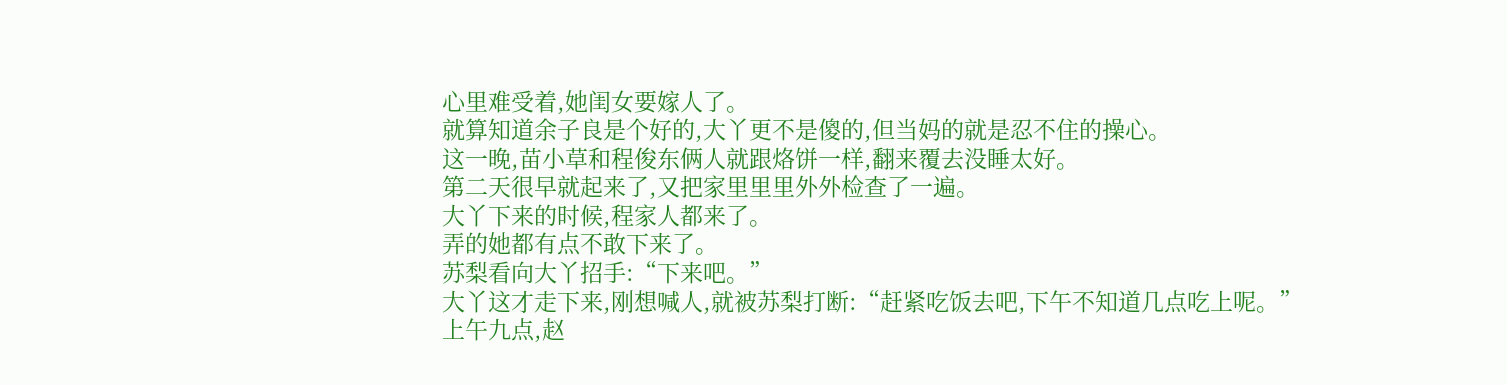心里难受着,她闺女要嫁人了。
就算知道余子良是个好的,大丫更不是傻的,但当妈的就是忍不住的操心。
这一晚,苗小草和程俊东俩人就跟烙饼一样,翻来覆去没睡太好。
第二天很早就起来了,又把家里里里外外检查了一遍。
大丫下来的时候,程家人都来了。
弄的她都有点不敢下来了。
苏梨看向大丫招手:“下来吧。”
大丫这才走下来,刚想喊人,就被苏梨打断:“赶紧吃饭去吧,下午不知道几点吃上呢。”
上午九点,赵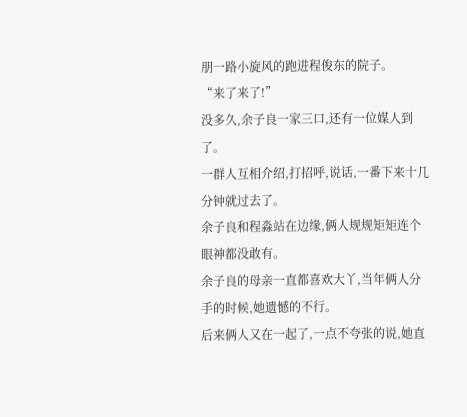朋一路小旋风的跑进程俊东的院子。
“来了来了!”
没多久,余子良一家三口,还有一位媒人到了。
一群人互相介绍,打招呼,说话,一番下来十几分钟就过去了。
余子良和程淼站在边缘,俩人规规矩矩连个眼神都没敢有。
余子良的母亲一直都喜欢大丫,当年俩人分手的时候,她遗憾的不行。
后来俩人又在一起了,一点不夸张的说,她直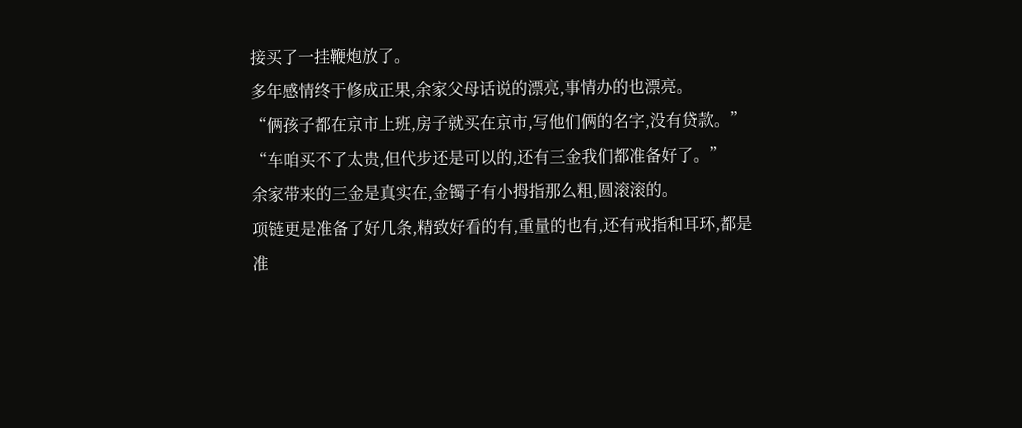接买了一挂鞭炮放了。
多年感情终于修成正果,余家父母话说的漂亮,事情办的也漂亮。
“俩孩子都在京市上班,房子就买在京市,写他们俩的名字,没有贷款。”
“车咱买不了太贵,但代步还是可以的,还有三金我们都准备好了。”
余家带来的三金是真实在,金镯子有小拇指那么粗,圆滚滚的。
项链更是准备了好几条,精致好看的有,重量的也有,还有戒指和耳环,都是准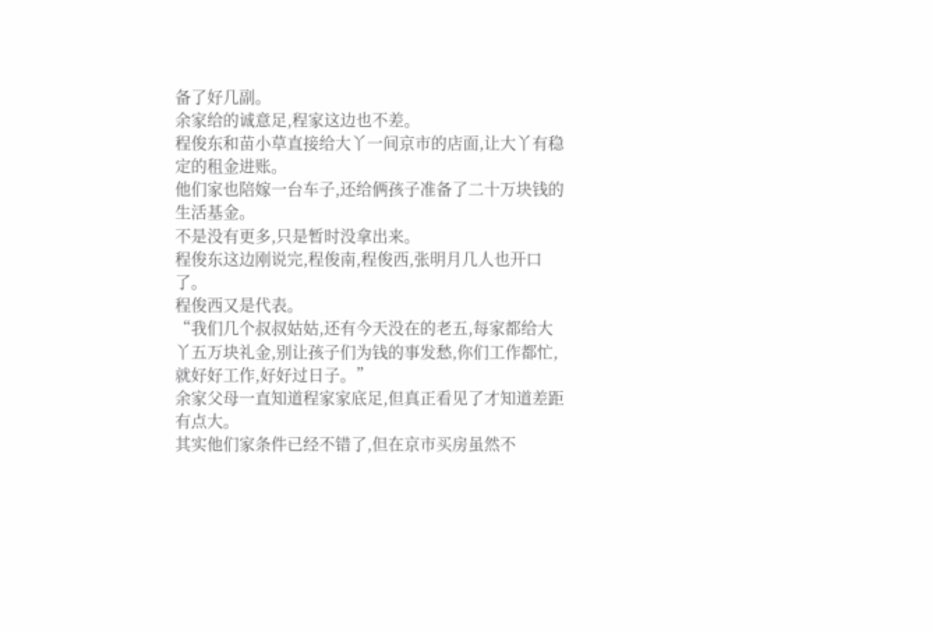备了好几副。
余家给的诚意足,程家这边也不差。
程俊东和苗小草直接给大丫一间京市的店面,让大丫有稳定的租金进账。
他们家也陪嫁一台车子,还给俩孩子准备了二十万块钱的生活基金。
不是没有更多,只是暂时没拿出来。
程俊东这边刚说完,程俊南,程俊西,张明月几人也开口了。
程俊西又是代表。
“我们几个叔叔姑姑,还有今天没在的老五,每家都给大丫五万块礼金,别让孩子们为钱的事发愁,你们工作都忙,就好好工作,好好过日子。”
余家父母一直知道程家家底足,但真正看见了才知道差距有点大。
其实他们家条件已经不错了,但在京市买房虽然不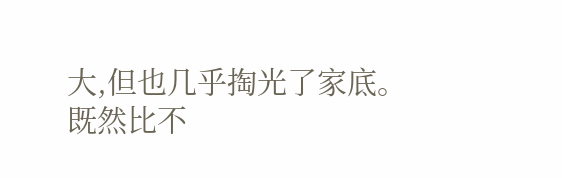大,但也几乎掏光了家底。
既然比不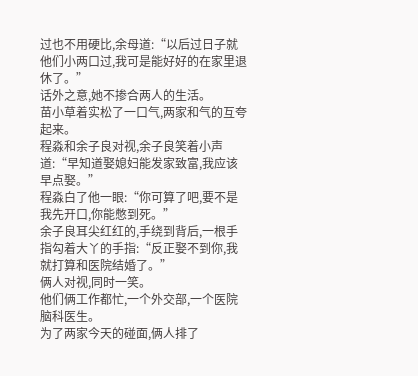过也不用硬比,余母道:“以后过日子就他们小两口过,我可是能好好的在家里退休了。”
话外之意,她不掺合两人的生活。
苗小草着实松了一口气,两家和气的互夸起来。
程淼和余子良对视,余子良笑着小声道:“早知道娶媳妇能发家致富,我应该早点娶。”
程淼白了他一眼:“你可算了吧,要不是我先开口,你能憋到死。”
余子良耳尖红红的,手绕到背后,一根手指勾着大丫的手指:“反正娶不到你,我就打算和医院结婚了。”
俩人对视,同时一笑。
他们俩工作都忙,一个外交部,一个医院脑科医生。
为了两家今天的碰面,俩人排了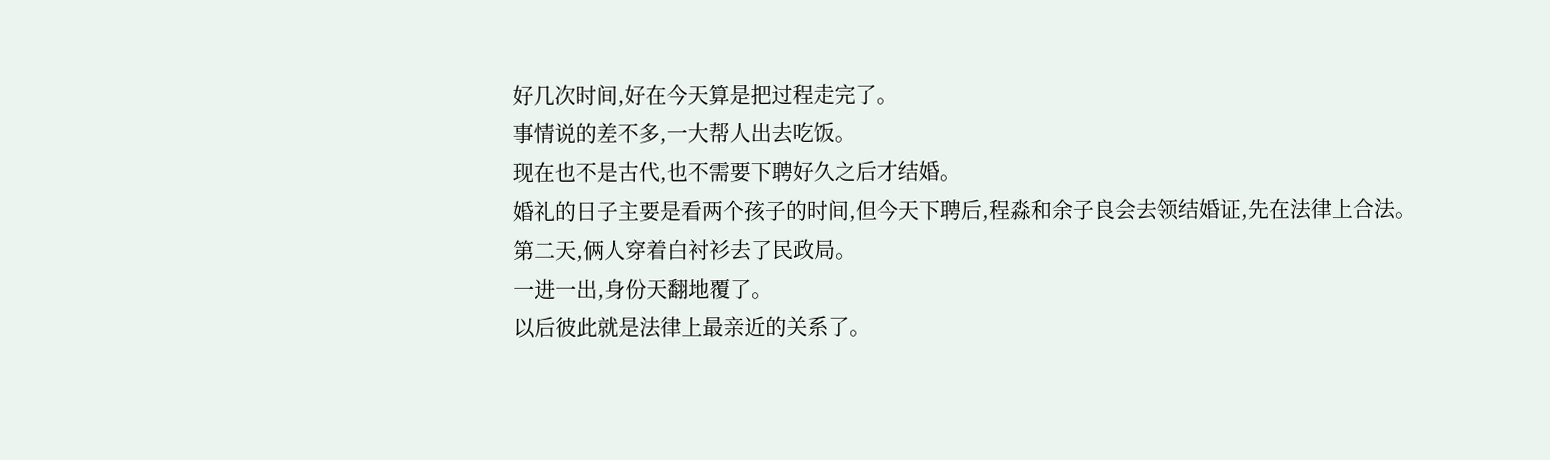好几次时间,好在今天算是把过程走完了。
事情说的差不多,一大帮人出去吃饭。
现在也不是古代,也不需要下聘好久之后才结婚。
婚礼的日子主要是看两个孩子的时间,但今天下聘后,程淼和余子良会去领结婚证,先在法律上合法。
第二天,俩人穿着白衬衫去了民政局。
一进一出,身份天翻地覆了。
以后彼此就是法律上最亲近的关系了。